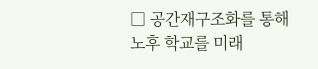□ 공간재구조화를 통해 노후 학교를 미래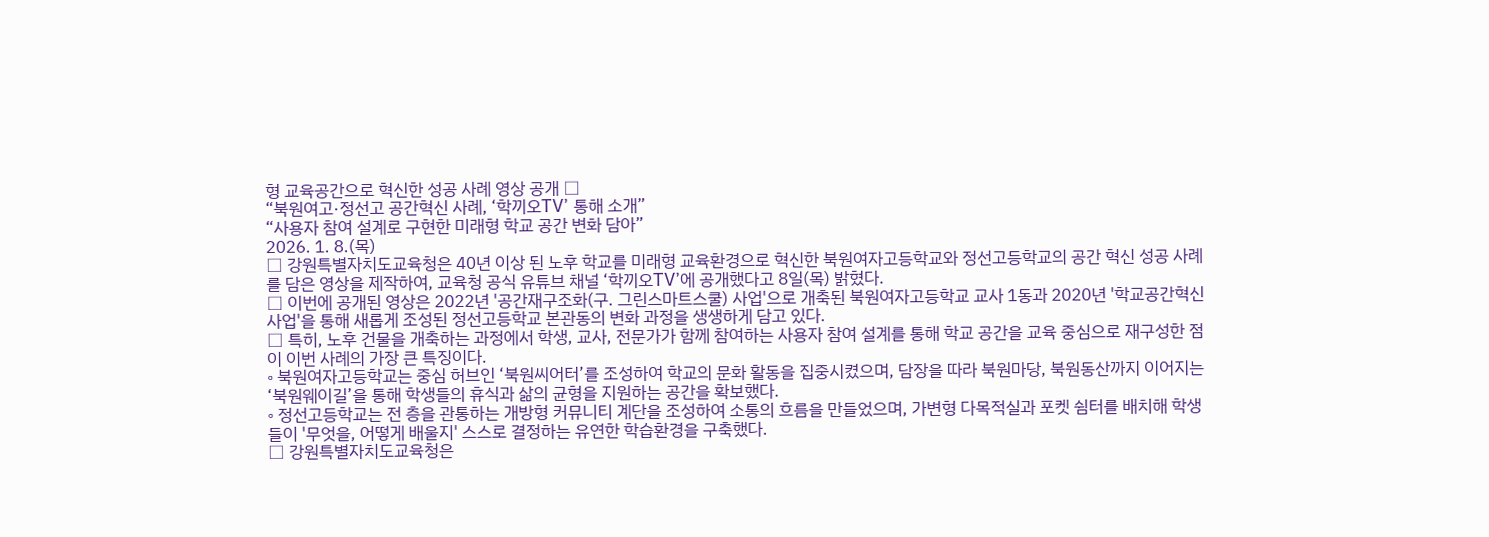형 교육공간으로 혁신한 성공 사례 영상 공개 □
“북원여고·정선고 공간혁신 사례, ‘학끼오TV’ 통해 소개”
“사용자 참여 설계로 구현한 미래형 학교 공간 변화 담아”
2026. 1. 8.(목)
□ 강원특별자치도교육청은 40년 이상 된 노후 학교를 미래형 교육환경으로 혁신한 북원여자고등학교와 정선고등학교의 공간 혁신 성공 사례를 담은 영상을 제작하여, 교육청 공식 유튜브 채널 ‘학끼오TV’에 공개했다고 8일(목) 밝혔다.
□ 이번에 공개된 영상은 2022년 '공간재구조화(구. 그린스마트스쿨) 사업'으로 개축된 북원여자고등학교 교사 1동과 2020년 '학교공간혁신 사업'을 통해 새롭게 조성된 정선고등학교 본관동의 변화 과정을 생생하게 담고 있다.
□ 특히, 노후 건물을 개축하는 과정에서 학생, 교사, 전문가가 함께 참여하는 사용자 참여 설계를 통해 학교 공간을 교육 중심으로 재구성한 점이 이번 사례의 가장 큰 특징이다.
◦ 북원여자고등학교는 중심 허브인 ‘북원씨어터’를 조성하여 학교의 문화 활동을 집중시켰으며, 담장을 따라 북원마당, 북원동산까지 이어지는 ‘북원웨이길’을 통해 학생들의 휴식과 삶의 균형을 지원하는 공간을 확보했다.
◦ 정선고등학교는 전 층을 관통하는 개방형 커뮤니티 계단을 조성하여 소통의 흐름을 만들었으며, 가변형 다목적실과 포켓 쉼터를 배치해 학생들이 '무엇을, 어떻게 배울지' 스스로 결정하는 유연한 학습환경을 구축했다.
□ 강원특별자치도교육청은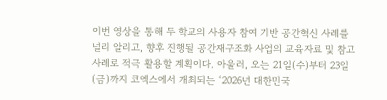이번 영상을 통해 두 학교의 사용자 참여 기반 공간혁신 사례를 널리 알리고, 향후 진행될 공간재구조화 사업의 교육자료 및 참고 사례로 적극 활용할 계획이다. 아울러, 오는 21일(수)부터 23일(금)까지 코엑스에서 개최되는 ‘2026년 대한민국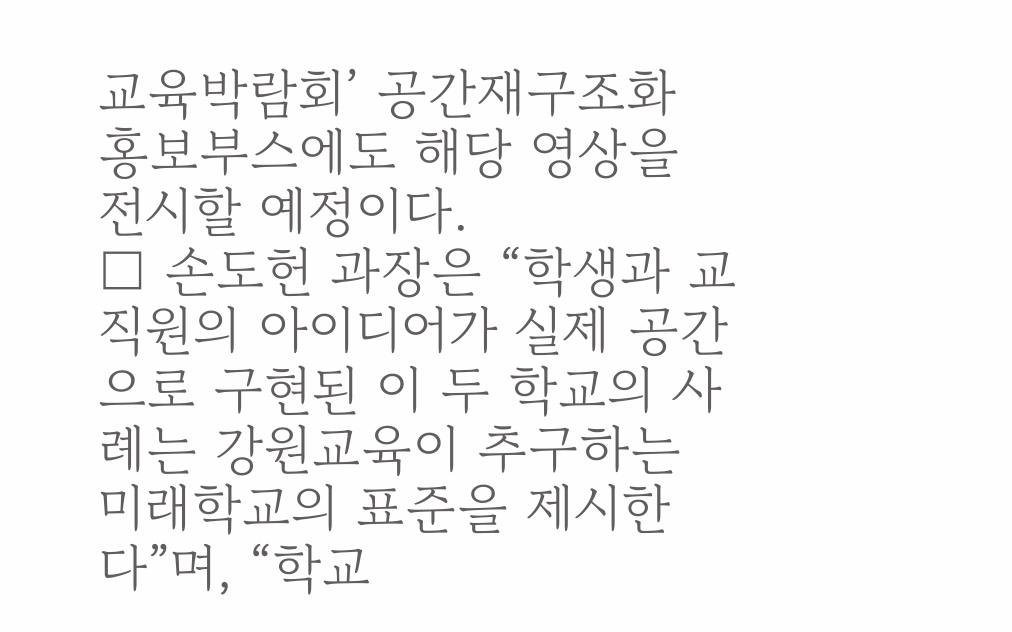교육박람회’ 공간재구조화 홍보부스에도 해당 영상을 전시할 예정이다.
□ 손도헌 과장은 “학생과 교직원의 아이디어가 실제 공간으로 구현된 이 두 학교의 사례는 강원교육이 추구하는 미래학교의 표준을 제시한다”며, “학교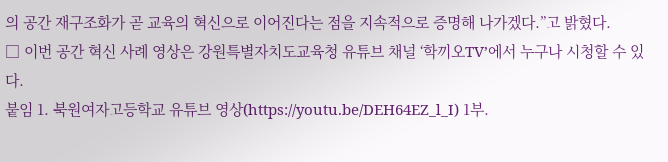의 공간 재구조화가 곧 교육의 혁신으로 이어진다는 점을 지속적으로 증명해 나가겠다.”고 밝혔다.
□ 이번 공간 혁신 사례 영상은 강원특별자치도교육청 유튜브 채널 ‘학끼오TV’에서 누구나 시청할 수 있다.
붙임 1. 북원여자고등학교 유튜브 영상(https://youtu.be/DEH64EZ_l_I) 1부.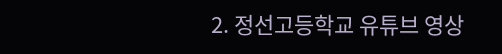2. 정선고등학교 유튜브 영상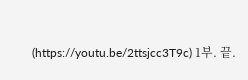(https://youtu.be/2ttsjcc3T9c) 1부. 끝.